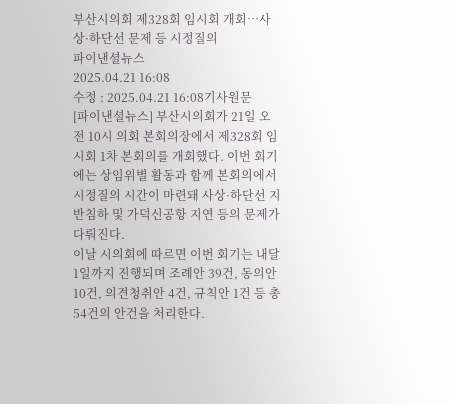부산시의회 제328회 임시회 개회…사상·하단선 문제 등 시정질의
파이낸셜뉴스
2025.04.21 16:08
수정 : 2025.04.21 16:08기사원문
[파이낸셜뉴스] 부산시의회가 21일 오전 10시 의회 본회의장에서 제328회 임시회 1차 본회의를 개회했다. 이번 회기에는 상임위별 활동과 함께 본회의에서 시정질의 시간이 마련돼 사상·하단선 지반침하 및 가덕신공항 지연 등의 문제가 다뤄진다.
이날 시의회에 따르면 이번 회기는 내달 1일까지 진행되며 조례안 39건, 동의안 10건, 의견청취안 4건, 규칙안 1건 등 총 54건의 안건을 처리한다.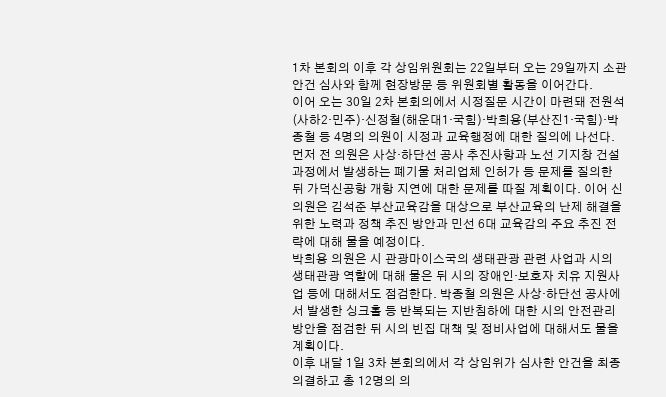1차 본회의 이후 각 상임위원회는 22일부터 오는 29일까지 소관 안건 심사와 함께 현장방문 등 위원회별 활동을 이어간다.
이어 오는 30일 2차 본회의에서 시정질문 시간이 마련돼 전원석(사하2·민주)·신정철(해운대1·국힘)·박희용(부산진1·국힘)·박종철 등 4명의 의원이 시정과 교육행정에 대한 질의에 나선다.
먼저 전 의원은 사상·하단선 공사 추진사항과 노선 기지창 건설과정에서 발생하는 폐기물 처리업체 인허가 등 문제를 질의한 뒤 가덕신공항 개항 지연에 대한 문제를 따질 계획이다. 이어 신 의원은 김석준 부산교육감을 대상으로 부산교육의 난제 해결을 위한 노력과 정책 추진 방안과 민선 6대 교육감의 주요 추진 전략에 대해 물을 예정이다.
박희용 의원은 시 관광마이스국의 생태관광 관련 사업과 시의 생태관광 역할에 대해 물은 뒤 시의 장애인·보호자 치유 지원사업 등에 대해서도 점검한다. 박종철 의원은 사상·하단선 공사에서 발생한 싱크홀 등 반복되는 지반침하에 대한 시의 안전관리방안을 점검한 뒤 시의 빈집 대책 및 정비사업에 대해서도 물을 계획이다.
이후 내달 1일 3차 본회의에서 각 상임위가 심사한 안건을 최종 의결하고 총 12명의 의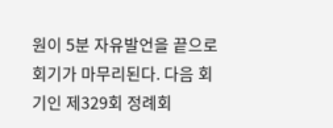원이 5분 자유발언을 끝으로 회기가 마무리된다. 다음 회기인 제329회 정례회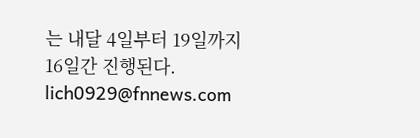는 내달 4일부터 19일까지 16일간 진행된다.
lich0929@fnnews.com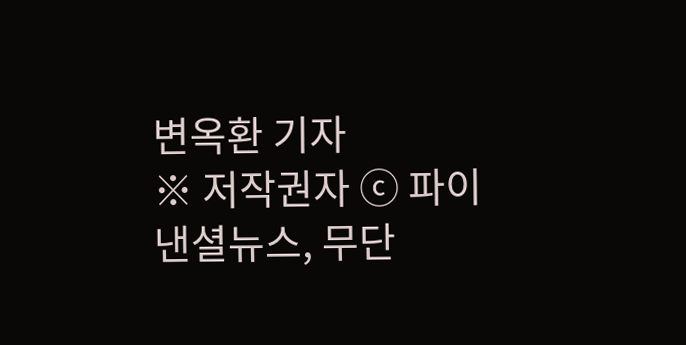변옥환 기자
※ 저작권자 ⓒ 파이낸셜뉴스, 무단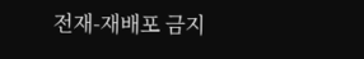전재-재배포 금지